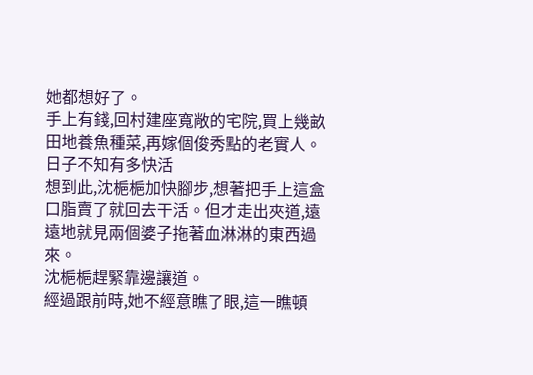她都想好了。
手上有錢,回村建座寬敞的宅院,買上幾畝田地養魚種菜,再嫁個俊秀點的老實人。
日子不知有多快活
想到此,沈梔梔加快腳步,想著把手上這盒口脂賣了就回去干活。但才走出夾道,遠遠地就見兩個婆子拖著血淋淋的東西過來。
沈梔梔趕緊靠邊讓道。
經過跟前時,她不經意瞧了眼,這一瞧頓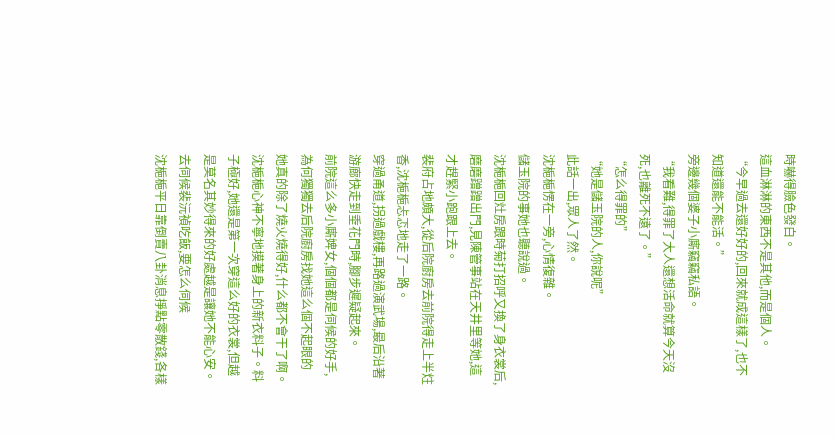時嚇得臉色發白。
這血淋淋的東西不是其他,而是個人。
“今早過去還好好的,回來就成這樣了,也不知道還能不能活。”
旁邊幾個婆子小廝竊竊私語。
“我看難,得罪了大人還想活命就算今天沒死,也離死不遠了。”
“怎么得罪的”
“她是儲玉院的人,你說呢”
此話一出,眾人了然。
沈梔梔愣在一旁,心情復雜。
儲玉院的事她也聽說過。
沈梔梔回灶房跟時菊打招呼又換了身衣裳后,磨磨蹭蹭出門,見陳管事站在天井里等她,這才趕緊小跑跟上去。
裴府占地頗大,從后院廚房去前院得走上半炷香,沈梔梔忐忑地走了一路。
穿過甬道,拐過戲樓,再路過演武場,最后沿著游廊快走到垂花門時,腳步遲疑起來。
前院這么多小廝婢女,個個都是伺候的好手,為何獨獨去后院廚房找她這么個不起眼的
她真的除了燒火燒得好,什么都不會干了啊。
沈梔梔心神不寧地摸著身上的新衣料子。料子極好,她還是第一次穿這么好的衣裳,但越是莫名其妙得來的好處越是讓她不能心安。
去伺候裴沅禎吃飯,要怎么伺候
沈梔梔平日靠倒賣八卦消息掙點零散錢,各樣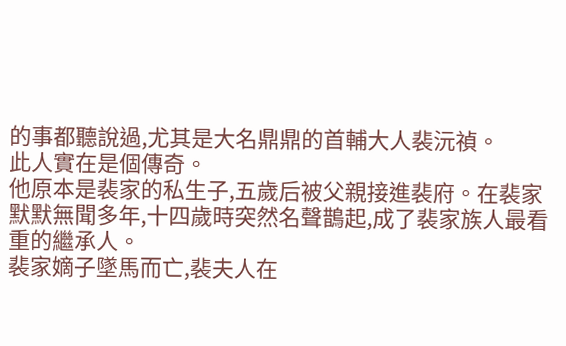的事都聽說過,尤其是大名鼎鼎的首輔大人裴沅禎。
此人實在是個傳奇。
他原本是裴家的私生子,五歲后被父親接進裴府。在裴家默默無聞多年,十四歲時突然名聲鵲起,成了裴家族人最看重的繼承人。
裴家嫡子墜馬而亡,裴夫人在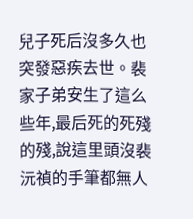兒子死后沒多久也突發惡疾去世。裴家子弟安生了這么些年,最后死的死殘的殘,說這里頭沒裴沅禎的手筆都無人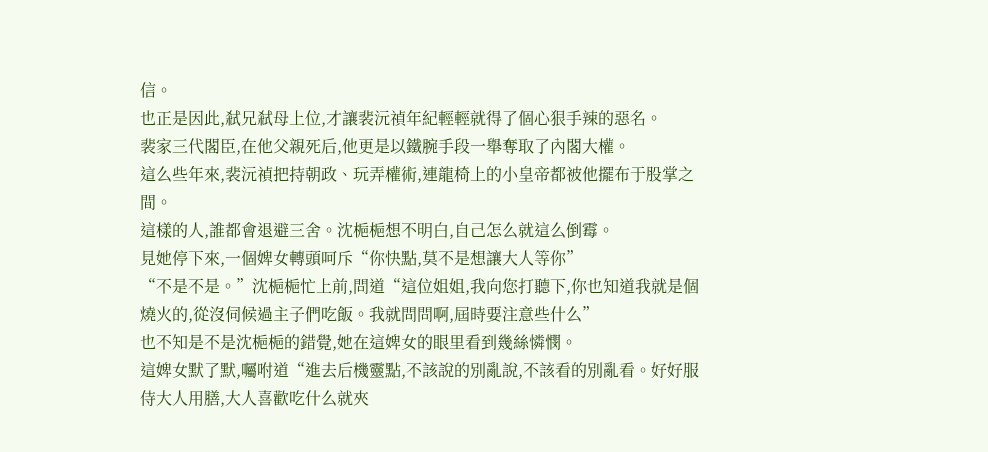信。
也正是因此,弒兄弒母上位,才讓裴沅禎年紀輕輕就得了個心狠手辣的惡名。
裴家三代閣臣,在他父親死后,他更是以鐵腕手段一舉奪取了內閣大權。
這么些年來,裴沅禎把持朝政、玩弄權術,連龍椅上的小皇帝都被他擺布于股掌之間。
這樣的人,誰都會退避三舍。沈梔梔想不明白,自己怎么就這么倒霉。
見她停下來,一個婢女轉頭呵斥“你快點,莫不是想讓大人等你”
“不是不是。”沈梔梔忙上前,問道“這位姐姐,我向您打聽下,你也知道我就是個燒火的,從沒伺候過主子們吃飯。我就問問啊,屆時要注意些什么”
也不知是不是沈梔梔的錯覺,她在這婢女的眼里看到幾絲憐憫。
這婢女默了默,囑咐道“進去后機靈點,不該說的別亂說,不該看的別亂看。好好服侍大人用膳,大人喜歡吃什么就夾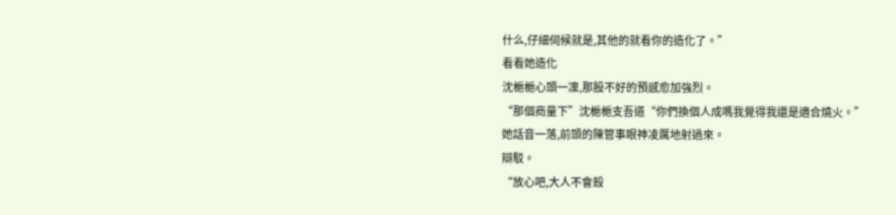什么,仔細伺候就是,其他的就看你的造化了。”
看看她造化
沈梔梔心頭一凜,那股不好的預感愈加強烈。
“那個商量下”沈梔梔支吾道“你們換個人成嗎我覺得我還是適合燒火。”
她話音一落,前頭的陳管事眼神凌厲地射過來。
辯駁。
“放心吧,大人不會殺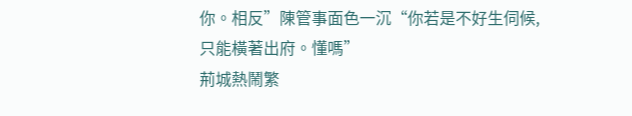你。相反”陳管事面色一沉“你若是不好生伺候,只能橫著出府。懂嗎”
荊城熱鬧繁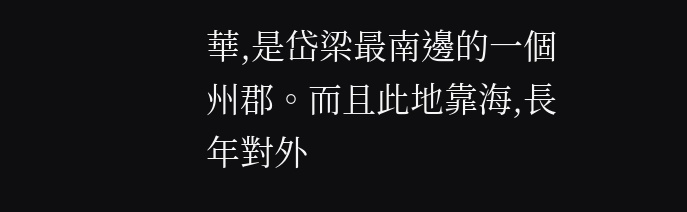華,是岱梁最南邊的一個州郡。而且此地靠海,長年對外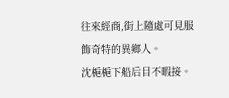往來經商,街上隨處可見服飾奇特的異鄉人。
沈梔梔下船后目不暇接。